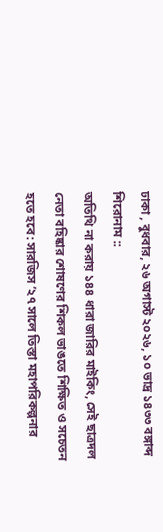ঢাকা , বুধবার, ২৬ অগাস্ট ২০২৬, ১০ ভাদ্র ১৪৩৩ বঙ্গাব্দ
শিরোনাম ::
অতিথি না করায় ১৪৪ ধারা জারির মাইকিং, সেই ছাত্রদল নেতা বহিষ্কার শোষণের শিকল ভাঙতে শিক্ষিত ও সচেতন হতে হবে: সারজিস ’২৭ সালে তিস্তা মহাপরিকল্পনার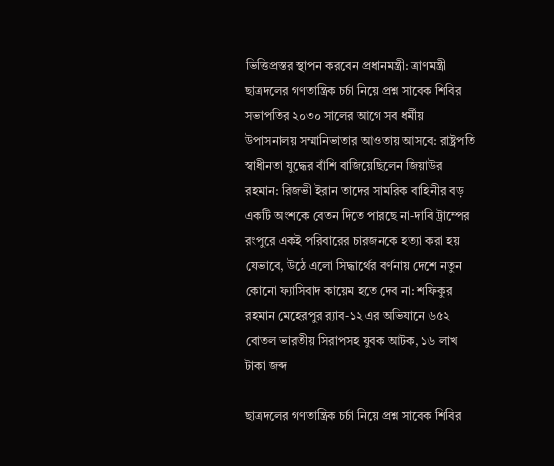ভিত্তিপ্রস্তর স্থাপন করবেন প্রধানমন্ত্রী: ত্রাণমন্ত্রী ছাত্রদলের গণতান্ত্রিক চর্চা নিয়ে প্রশ্ন সাবেক শিবির সভাপতির ২০৩০ সালের আগে সব ধর্মীয় উপাসনালয় সম্মানিভাতার আওতায় আসবে: রাষ্ট্রপতি স্বাধীনতা যুদ্ধের বাঁশি বাজিয়েছিলেন জিয়াউর রহমান: রিজভী ইরান তাদের সামরিক বাহিনীর বড় একটি অংশকে বেতন দিতে পারছে না-দাবি ট্রাম্পের রংপুরে একই পরিবারের চারজনকে হত্যা করা হয় যেভাবে, উঠে এলো সিদ্ধার্থের বর্ণনায় দেশে নতুন কোনো ফ্যাসিবাদ কায়েম হতে দেব না: শফিকুর রহমান মেহেরপুর র‍্যাব-১২ এর অভিযানে ৬৫২ বোতল ভারতীয় সিরাপসহ যুবক আটক, ১৬ লাখ টাকা জব্দ

ছাত্রদলের গণতান্ত্রিক চর্চা নিয়ে প্রশ্ন সাবেক শিবির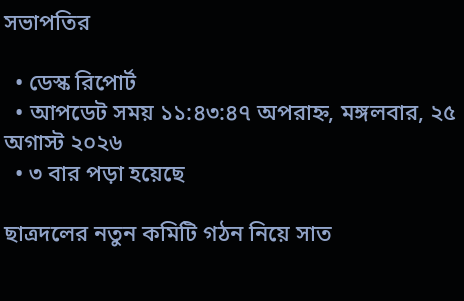সভাপতির

  • ডেস্ক রিপোর্ট
  • আপডেট সময় ১১:৪৩:৪৭ অপরাহ্ন, মঙ্গলবার, ২৫ অগাস্ট ২০২৬
  • ৩ বার পড়া হয়েছে

ছাত্রদলের নতুন কমিটি গঠন নিয়ে সাত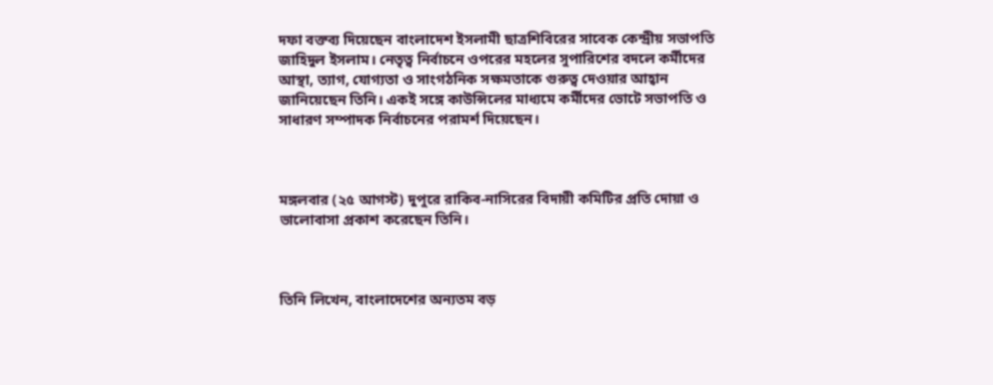দফা বক্তব্য দিয়েছেন বাংলাদেশ ইসলামী ছাত্রশিবিরের সাবেক কেন্দ্রীয় সভাপতি জাহিদুল ইসলাম। নেতৃত্ব নির্বাচনে ওপরের মহলের সুপারিশের বদলে কর্মীদের আস্থা, ত্যাগ, যোগ্যতা ও সাংগঠনিক সক্ষমতাকে গুরুত্ব দেওয়ার আহ্বান জানিয়েছেন তিনি। একই সঙ্গে কাউন্সিলের মাধ্যমে কর্মীদের ভোটে সভাপতি ও সাধারণ সম্পাদক নির্বাচনের পরামর্শ দিয়েছেন।



মঙ্গলবার (২৫ আগস্ট) দুপুরে রাকিব-নাসিরের বিদায়ী কমিটির প্রতি দোয়া ও ভালোবাসা প্রকাশ করেছেন তিনি।



তিনি লিখেন, বাংলাদেশের অন্যতম বড়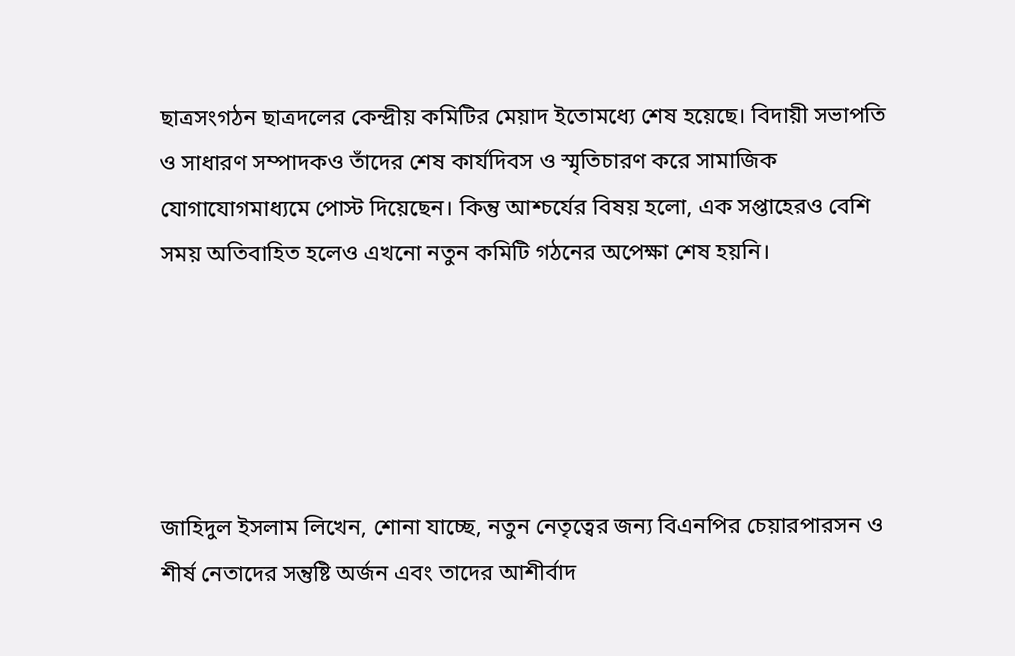ছাত্রসংগঠন ছাত্রদলের কেন্দ্রীয় কমিটির মেয়াদ ইতোমধ্যে শেষ হয়েছে। বিদায়ী সভাপতি ও সাধারণ সম্পাদকও তাঁদের শেষ কার্যদিবস ও স্মৃতিচারণ করে সামাজিক যোগাযোগমাধ্যমে পোস্ট দিয়েছেন। কিন্তু আশ্চর্যের বিষয় হলো, এক সপ্তাহেরও বেশি সময় অতিবাহিত হলেও এখনো নতুন কমিটি গঠনের অপেক্ষা শেষ হয়নি।





জাহিদুল ইসলাম লিখেন, শোনা যাচ্ছে, নতুন নেতৃত্বের জন্য বিএনপির চেয়ারপারসন ও শীর্ষ নেতাদের সন্তুষ্টি অর্জন এবং তাদের আশীর্বাদ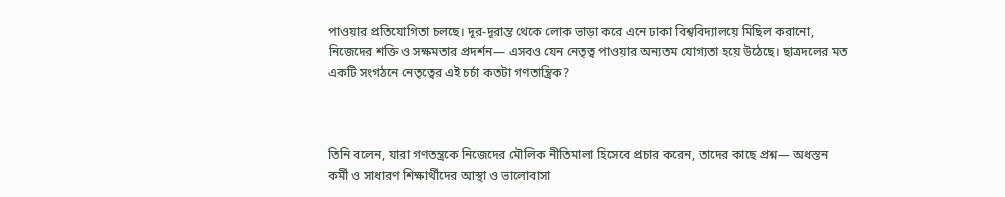পাওয়ার প্রতিযোগিতা চলছে। দূর-দূরান্ত থেকে লোক ভাড়া করে এনে ঢাকা বিশ্ববিদ্যালয়ে মিছিল করানো, নিজেদের শক্তি ও সক্ষমতার প্রদর্শন— এসবও যেন নেতৃত্ব পাওয়ার অন্যতম যোগ্যতা হয়ে উঠেছে। ছাত্রদলের মত একটি সংগঠনে নেতৃত্বের এই চর্চা কতটা গণতান্ত্রিক?



তিনি বলেন, যারা গণতন্ত্রকে নিজেদের মৌলিক নীতিমালা হিসেবে প্রচার করেন, তাদের কাছে প্রশ্ন— অধস্তন কর্মী ও সাধারণ শিক্ষার্থীদের আস্থা ও ভালোবাসা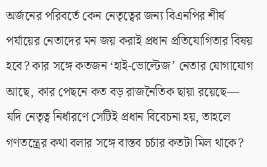অর্জনের পরিবর্তে কেন নেতৃত্বের জন্য বিএনপির শীর্ষ পর্যায়ের নেতাদের মন জয় করাই প্রধান প্রতিযোগিতার বিষয় হবে? কার সঙ্গে কতজন ‘হাই-ভোল্টেজ’ নেতার যোগাযোগ আছে, কার পেছনে কত বড় রাজনৈতিক ছায়া রয়েছে— যদি নেতৃত্ব নির্ধারণে সেটিই প্রধান বিবেচনা হয়, তাহলে গণতন্ত্রের কথা বলার সঙ্গে বাস্তব চর্চার কতটা মিল থাকে?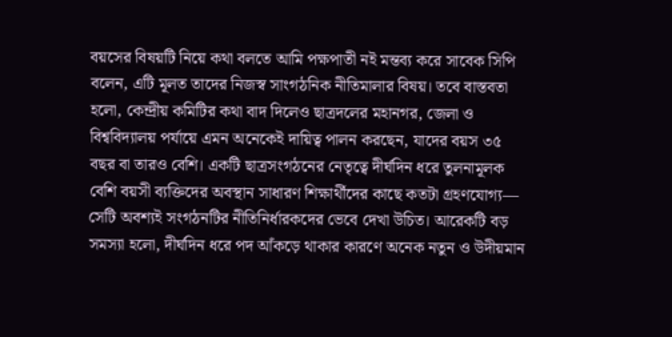বয়সের বিষয়টি নিয়ে কথা বলতে আমি পক্ষপাতী নই মন্তব্য করে সাবেক সিপি বলেন, এটি মূলত তাদের নিজস্ব সাংগঠনিক নীতিমালার বিষয়। তবে বাস্তবতা হলো, কেন্দ্রীয় কমিটির কথা বাদ দিলেও ছাত্রদলের মহানগর, জেলা ও বিশ্ববিদ্যালয় পর্যায়ে এমন অনেকেই দায়িত্ব পালন করছেন, যাদের বয়স ৩৫ বছর বা তারও বেশি। একটি ছাত্রসংগঠনের নেতৃত্বে দীর্ঘদিন ধরে তুলনামূলক বেশি বয়সী ব্যক্তিদের অবস্থান সাধারণ শিক্ষার্থীদের কাছে কতটা গ্রহণযোগ্য— সেটি অবশ্যই সংগঠনটির নীতিনির্ধারকদের ভেবে দেখা উচিত। আরেকটি বড় সমস্যা হলো, দীর্ঘদিন ধরে পদ আঁকড়ে থাকার কারণে অনেক নতুন ও উদীয়মান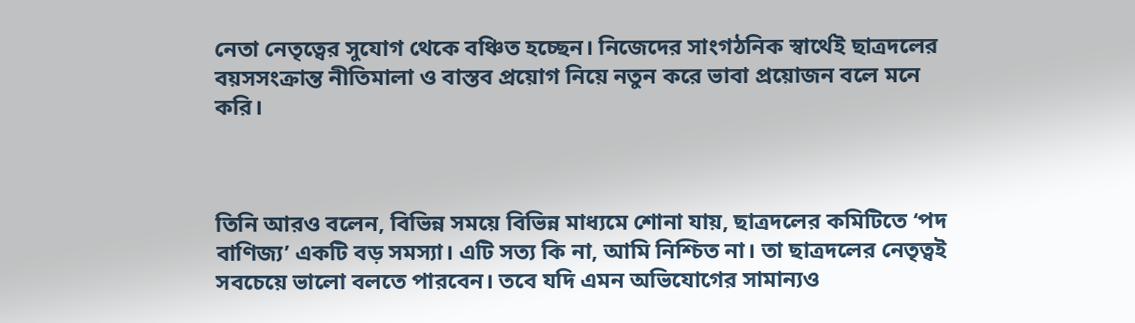নেতা নেতৃত্বের সুযোগ থেকে বঞ্চিত হচ্ছেন। নিজেদের সাংগঠনিক স্বার্থেই ছাত্রদলের বয়সসংক্রান্ত নীতিমালা ও বাস্তব প্রয়োগ নিয়ে নতুন করে ভাবা প্রয়োজন বলে মনে করি।



তিনি আরও বলেন, বিভিন্ন সময়ে বিভিন্ন মাধ্যমে শোনা যায়, ছাত্রদলের কমিটিতে ‘পদ বাণিজ্য’ একটি বড় সমস্যা। এটি সত্য কি না, আমি নিশ্চিত না। তা ছাত্রদলের নেতৃত্বই সবচেয়ে ভালো বলতে পারবেন। তবে যদি এমন অভিযোগের সামান্যও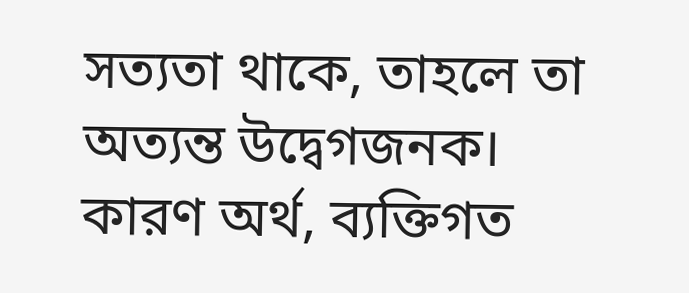সত্যতা থাকে, তাহলে তা অত্যন্ত উদ্বেগজনক। কারণ অর্থ, ব্যক্তিগত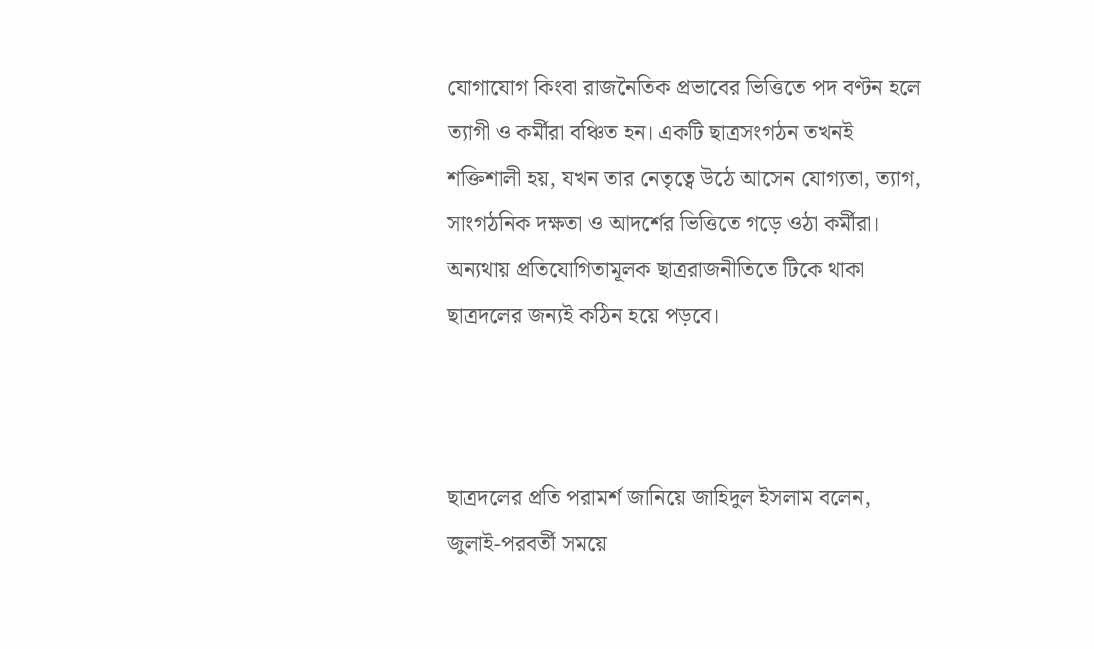যোগাযোগ কিংবা রাজনৈতিক প্রভাবের ভিত্তিতে পদ বণ্টন হলে ত্যাগী ও কর্মীরা বঞ্চিত হন। একটি ছাত্রসংগঠন তখনই শক্তিশালী হয়, যখন তার নেতৃত্বে উঠে আসেন যোগ্যতা, ত্যাগ, সাংগঠনিক দক্ষতা ও আদর্শের ভিত্তিতে গড়ে ওঠা কর্মীরা। অন্যথায় প্রতিযোগিতামূলক ছাত্ররাজনীতিতে টিকে থাকা ছাত্রদলের জন্যই কঠিন হয়ে পড়বে।



ছাত্রদলের প্রতি পরামর্শ জানিয়ে জাহিদুল ইসলাম বলেন, জুলাই-পরবর্তী সময়ে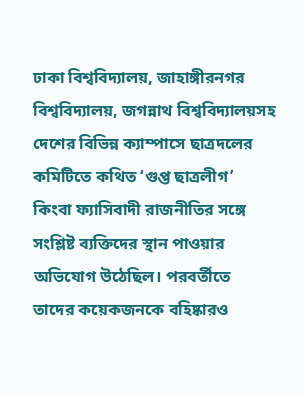ঢাকা বিশ্ববিদ্যালয়, জাহাঙ্গীরনগর বিশ্ববিদ্যালয়, জগন্নাথ বিশ্ববিদ্যালয়সহ দেশের বিভিন্ন ক্যাম্পাসে ছাত্রদলের কমিটিতে কথিত ‘গুপ্ত ছাত্রলীগ’ কিংবা ফ্যাসিবাদী রাজনীতির সঙ্গে সংশ্লিষ্ট ব্যক্তিদের স্থান পাওয়ার অভিযোগ উঠেছিল। পরবর্তীতে তাদের কয়েকজনকে বহিষ্কারও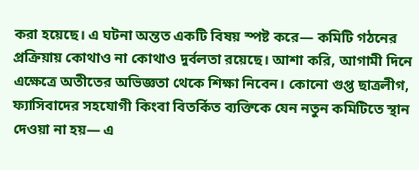করা হয়েছে। এ ঘটনা অন্তত একটি বিষয় স্পষ্ট করে— কমিটি গঠনের প্রক্রিয়ায় কোথাও না কোথাও দুর্বলতা রয়েছে। আশা করি, আগামী দিনে এক্ষেত্রে অতীতের অভিজ্ঞতা থেকে শিক্ষা নিবেন। কোনো গুপ্ত ছাত্রলীগ, ফ্যাসিবাদের সহযোগী কিংবা বিতর্কিত ব্যক্তিকে যেন নতুন কমিটিতে স্থান দেওয়া না হয়— এ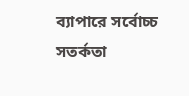ব্যাপারে সর্বোচ্চ সতর্কতা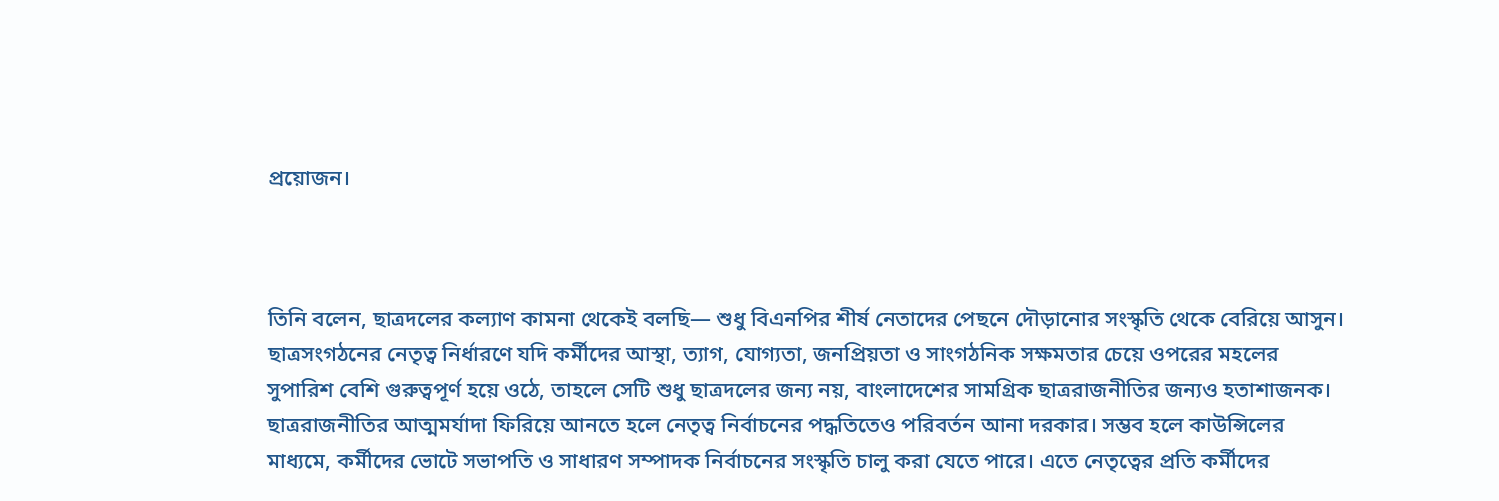প্রয়োজন।



তিনি বলেন, ছাত্রদলের কল্যাণ কামনা থেকেই বলছি— শুধু বিএনপির শীর্ষ নেতাদের পেছনে দৌড়ানোর সংস্কৃতি থেকে বেরিয়ে আসুন। ছাত্রসংগঠনের নেতৃত্ব নির্ধারণে যদি কর্মীদের আস্থা, ত্যাগ, যোগ্যতা, জনপ্রিয়তা ও সাংগঠনিক সক্ষমতার চেয়ে ওপরের মহলের সুপারিশ বেশি গুরুত্বপূর্ণ হয়ে ওঠে, তাহলে সেটি শুধু ছাত্রদলের জন্য নয়, বাংলাদেশের সামগ্রিক ছাত্ররাজনীতির জন্যও হতাশাজনক। ছাত্ররাজনীতির আত্মমর্যাদা ফিরিয়ে আনতে হলে নেতৃত্ব নির্বাচনের পদ্ধতিতেও পরিবর্তন আনা দরকার। সম্ভব হলে কাউন্সিলের মাধ্যমে, কর্মীদের ভোটে সভাপতি ও সাধারণ সম্পাদক নির্বাচনের সংস্কৃতি চালু করা যেতে পারে। এতে নেতৃত্বের প্রতি কর্মীদের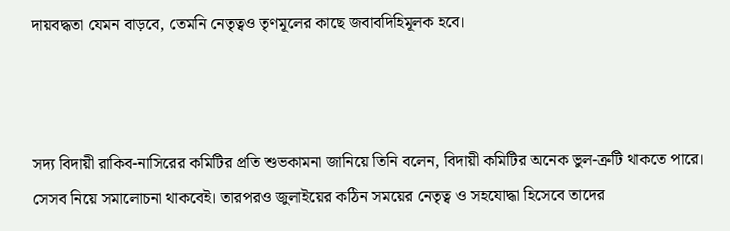দায়বদ্ধতা যেমন বাড়বে, তেমনি নেতৃত্বও তৃণমূলের কাছে জবাবদিহিমূলক হবে।



সদ্য বিদায়ী রাকিব-নাসিরের কমিটির প্রতি শুভকামনা জানিয়ে তিনি বলেন, বিদায়ী কমিটির অনেক ভুল-ত্রুটি থাকতে পারে। সেসব নিয়ে সমালোচনা থাকবেই। তারপরও জুলাইয়ের কঠিন সময়ের নেতৃত্ব ও সহযোদ্ধা হিসেবে তাদের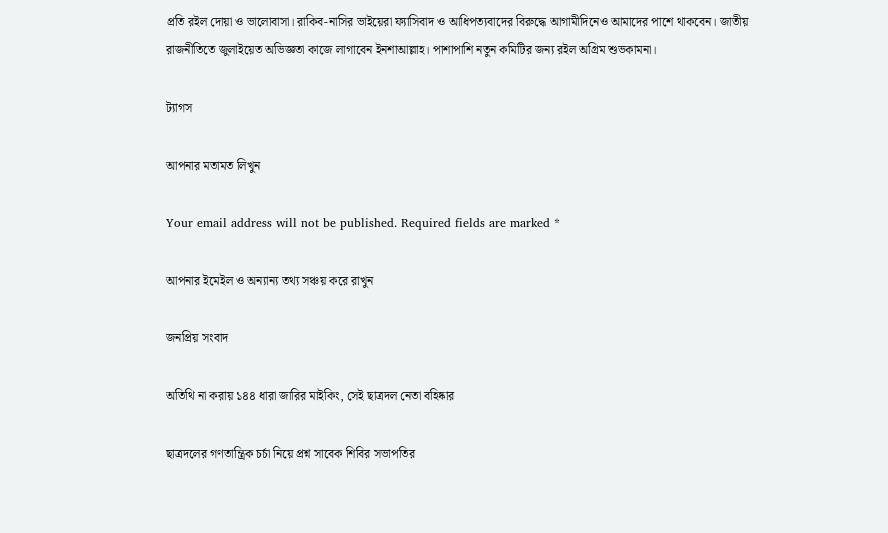প্রতি রইল দোয়া ও ভালোবাসা। রাকিব-নাসির ভাইয়েরা ফ্যাসিবাদ ও আধিপত্যবাদের বিরুদ্ধে আগামীদিনেও আমাদের পাশে থাকবেন। জাতীয় রাজনীতিতে জুলাইয়েত অভিজ্ঞতা কাজে লাগাবেন ইনশাআল্লাহ। পাশাপাশি নতুন কমিটির জন্য রইল অগ্রিম শুভকামনা।

ট্যাগস

আপনার মতামত লিখুন

Your email address will not be published. Required fields are marked *

আপনার ইমেইল ও অন্যান্য তথ্য সঞ্চয় করে রাখুন

জনপ্রিয় সংবাদ

অতিথি না করায় ১৪৪ ধারা জারির মাইকিং, সেই ছাত্রদল নেতা বহিষ্কার

ছাত্রদলের গণতান্ত্রিক চর্চা নিয়ে প্রশ্ন সাবেক শিবির সভাপতির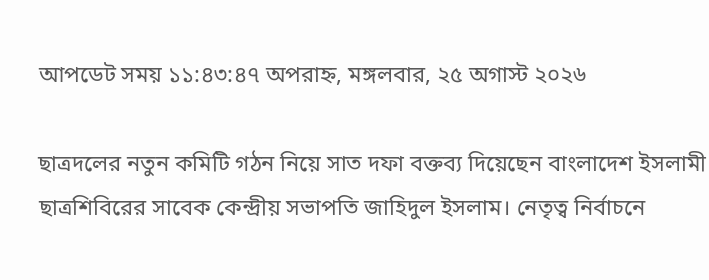আপডেট সময় ১১:৪৩:৪৭ অপরাহ্ন, মঙ্গলবার, ২৫ অগাস্ট ২০২৬

ছাত্রদলের নতুন কমিটি গঠন নিয়ে সাত দফা বক্তব্য দিয়েছেন বাংলাদেশ ইসলামী ছাত্রশিবিরের সাবেক কেন্দ্রীয় সভাপতি জাহিদুল ইসলাম। নেতৃত্ব নির্বাচনে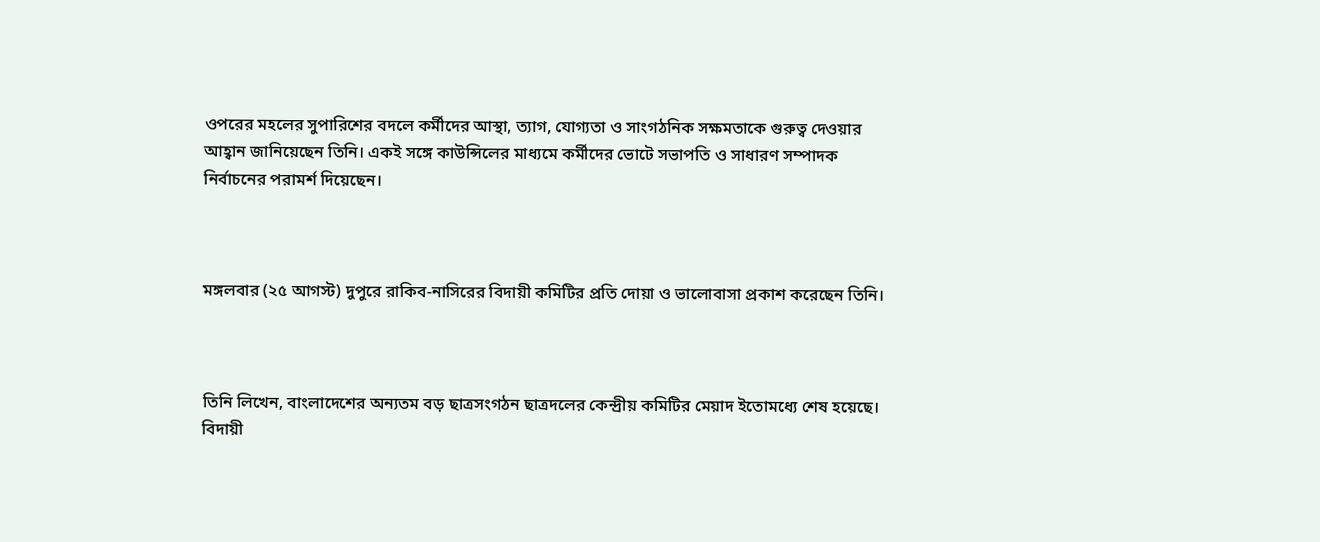ওপরের মহলের সুপারিশের বদলে কর্মীদের আস্থা, ত্যাগ, যোগ্যতা ও সাংগঠনিক সক্ষমতাকে গুরুত্ব দেওয়ার আহ্বান জানিয়েছেন তিনি। একই সঙ্গে কাউন্সিলের মাধ্যমে কর্মীদের ভোটে সভাপতি ও সাধারণ সম্পাদক নির্বাচনের পরামর্শ দিয়েছেন।



মঙ্গলবার (২৫ আগস্ট) দুপুরে রাকিব-নাসিরের বিদায়ী কমিটির প্রতি দোয়া ও ভালোবাসা প্রকাশ করেছেন তিনি।



তিনি লিখেন, বাংলাদেশের অন্যতম বড় ছাত্রসংগঠন ছাত্রদলের কেন্দ্রীয় কমিটির মেয়াদ ইতোমধ্যে শেষ হয়েছে। বিদায়ী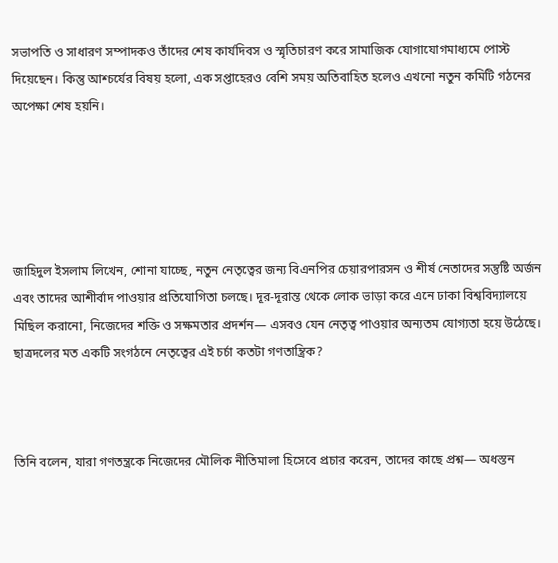সভাপতি ও সাধারণ সম্পাদকও তাঁদের শেষ কার্যদিবস ও স্মৃতিচারণ করে সামাজিক যোগাযোগমাধ্যমে পোস্ট দিয়েছেন। কিন্তু আশ্চর্যের বিষয় হলো, এক সপ্তাহেরও বেশি সময় অতিবাহিত হলেও এখনো নতুন কমিটি গঠনের অপেক্ষা শেষ হয়নি।





জাহিদুল ইসলাম লিখেন, শোনা যাচ্ছে, নতুন নেতৃত্বের জন্য বিএনপির চেয়ারপারসন ও শীর্ষ নেতাদের সন্তুষ্টি অর্জন এবং তাদের আশীর্বাদ পাওয়ার প্রতিযোগিতা চলছে। দূর-দূরান্ত থেকে লোক ভাড়া করে এনে ঢাকা বিশ্ববিদ্যালয়ে মিছিল করানো, নিজেদের শক্তি ও সক্ষমতার প্রদর্শন— এসবও যেন নেতৃত্ব পাওয়ার অন্যতম যোগ্যতা হয়ে উঠেছে। ছাত্রদলের মত একটি সংগঠনে নেতৃত্বের এই চর্চা কতটা গণতান্ত্রিক?



তিনি বলেন, যারা গণতন্ত্রকে নিজেদের মৌলিক নীতিমালা হিসেবে প্রচার করেন, তাদের কাছে প্রশ্ন— অধস্তন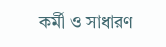কর্মী ও সাধারণ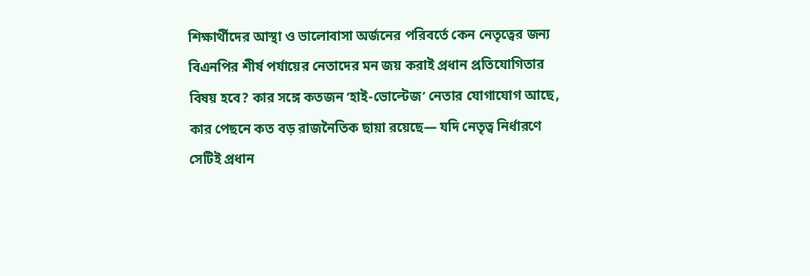শিক্ষার্থীদের আস্থা ও ভালোবাসা অর্জনের পরিবর্তে কেন নেতৃত্বের জন্য বিএনপির শীর্ষ পর্যায়ের নেতাদের মন জয় করাই প্রধান প্রতিযোগিতার বিষয় হবে? কার সঙ্গে কতজন ‘হাই-ভোল্টেজ’ নেতার যোগাযোগ আছে, কার পেছনে কত বড় রাজনৈতিক ছায়া রয়েছে— যদি নেতৃত্ব নির্ধারণে সেটিই প্রধান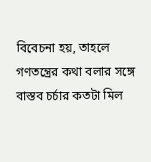বিবেচনা হয়, তাহলে গণতন্ত্রের কথা বলার সঙ্গে বাস্তব চর্চার কতটা মিল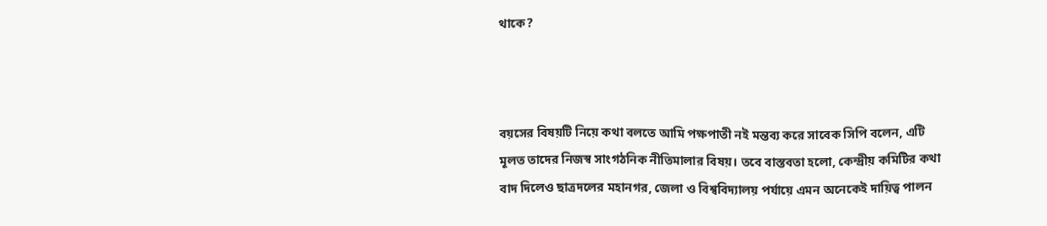থাকে?



বয়সের বিষয়টি নিয়ে কথা বলতে আমি পক্ষপাতী নই মন্তব্য করে সাবেক সিপি বলেন, এটি মূলত তাদের নিজস্ব সাংগঠনিক নীতিমালার বিষয়। তবে বাস্তবতা হলো, কেন্দ্রীয় কমিটির কথা বাদ দিলেও ছাত্রদলের মহানগর, জেলা ও বিশ্ববিদ্যালয় পর্যায়ে এমন অনেকেই দায়িত্ব পালন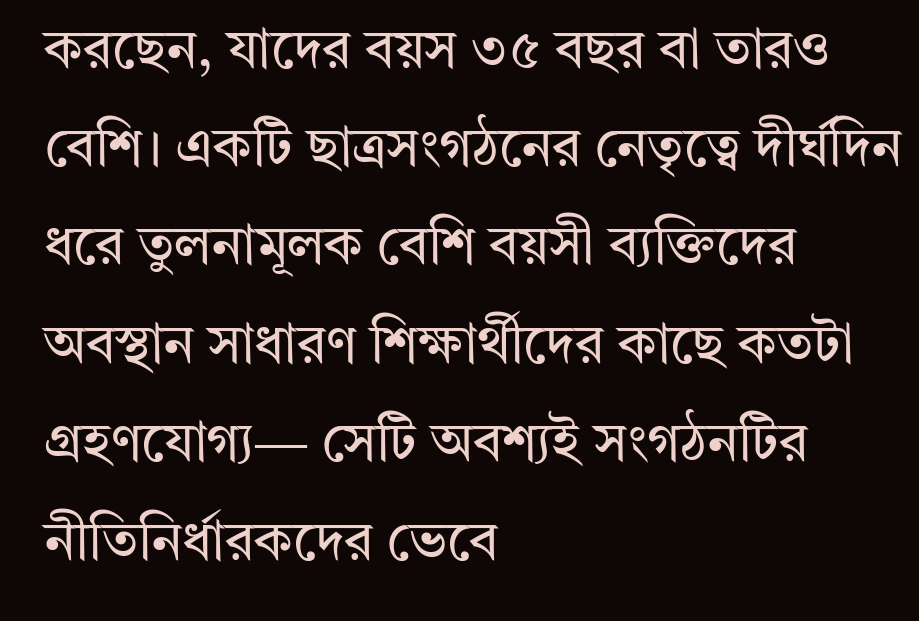করছেন, যাদের বয়স ৩৫ বছর বা তারও বেশি। একটি ছাত্রসংগঠনের নেতৃত্বে দীর্ঘদিন ধরে তুলনামূলক বেশি বয়সী ব্যক্তিদের অবস্থান সাধারণ শিক্ষার্থীদের কাছে কতটা গ্রহণযোগ্য— সেটি অবশ্যই সংগঠনটির নীতিনির্ধারকদের ভেবে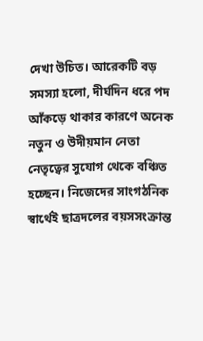দেখা উচিত। আরেকটি বড় সমস্যা হলো, দীর্ঘদিন ধরে পদ আঁকড়ে থাকার কারণে অনেক নতুন ও উদীয়মান নেতা নেতৃত্বের সুযোগ থেকে বঞ্চিত হচ্ছেন। নিজেদের সাংগঠনিক স্বার্থেই ছাত্রদলের বয়সসংক্রান্ত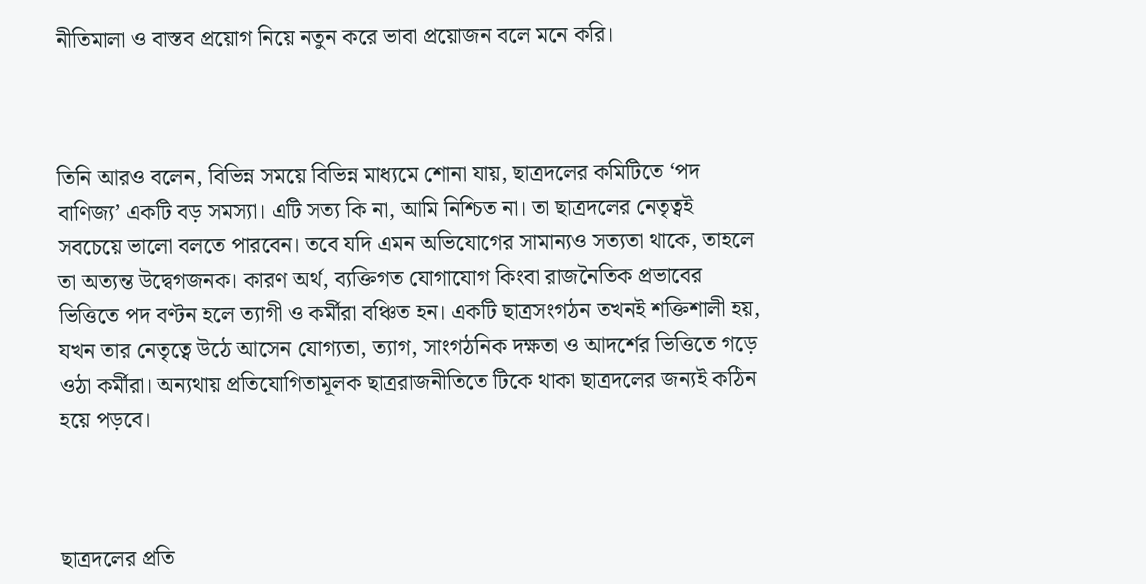নীতিমালা ও বাস্তব প্রয়োগ নিয়ে নতুন করে ভাবা প্রয়োজন বলে মনে করি।



তিনি আরও বলেন, বিভিন্ন সময়ে বিভিন্ন মাধ্যমে শোনা যায়, ছাত্রদলের কমিটিতে ‘পদ বাণিজ্য’ একটি বড় সমস্যা। এটি সত্য কি না, আমি নিশ্চিত না। তা ছাত্রদলের নেতৃত্বই সবচেয়ে ভালো বলতে পারবেন। তবে যদি এমন অভিযোগের সামান্যও সত্যতা থাকে, তাহলে তা অত্যন্ত উদ্বেগজনক। কারণ অর্থ, ব্যক্তিগত যোগাযোগ কিংবা রাজনৈতিক প্রভাবের ভিত্তিতে পদ বণ্টন হলে ত্যাগী ও কর্মীরা বঞ্চিত হন। একটি ছাত্রসংগঠন তখনই শক্তিশালী হয়, যখন তার নেতৃত্বে উঠে আসেন যোগ্যতা, ত্যাগ, সাংগঠনিক দক্ষতা ও আদর্শের ভিত্তিতে গড়ে ওঠা কর্মীরা। অন্যথায় প্রতিযোগিতামূলক ছাত্ররাজনীতিতে টিকে থাকা ছাত্রদলের জন্যই কঠিন হয়ে পড়বে।



ছাত্রদলের প্রতি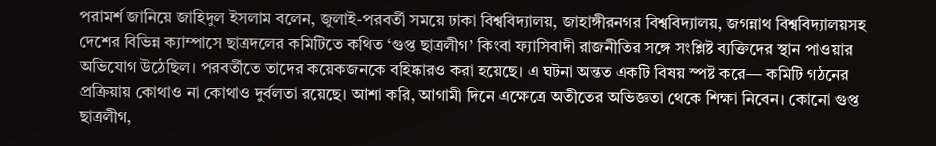পরামর্শ জানিয়ে জাহিদুল ইসলাম বলেন, জুলাই-পরবর্তী সময়ে ঢাকা বিশ্ববিদ্যালয়, জাহাঙ্গীরনগর বিশ্ববিদ্যালয়, জগন্নাথ বিশ্ববিদ্যালয়সহ দেশের বিভিন্ন ক্যাম্পাসে ছাত্রদলের কমিটিতে কথিত ‘গুপ্ত ছাত্রলীগ’ কিংবা ফ্যাসিবাদী রাজনীতির সঙ্গে সংশ্লিষ্ট ব্যক্তিদের স্থান পাওয়ার অভিযোগ উঠেছিল। পরবর্তীতে তাদের কয়েকজনকে বহিষ্কারও করা হয়েছে। এ ঘটনা অন্তত একটি বিষয় স্পষ্ট করে— কমিটি গঠনের প্রক্রিয়ায় কোথাও না কোথাও দুর্বলতা রয়েছে। আশা করি, আগামী দিনে এক্ষেত্রে অতীতের অভিজ্ঞতা থেকে শিক্ষা নিবেন। কোনো গুপ্ত ছাত্রলীগ,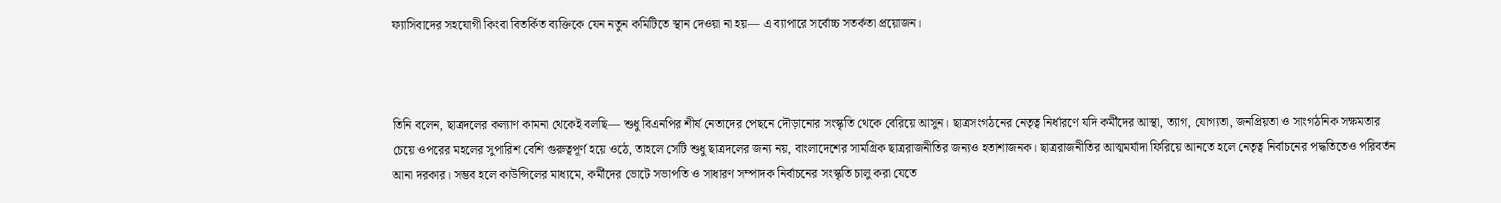ফ্যাসিবাদের সহযোগী কিংবা বিতর্কিত ব্যক্তিকে যেন নতুন কমিটিতে স্থান দেওয়া না হয়— এ ব্যাপারে সর্বোচ্চ সতর্কতা প্রয়োজন।



তিনি বলেন, ছাত্রদলের কল্যাণ কামনা থেকেই বলছি— শুধু বিএনপির শীর্ষ নেতাদের পেছনে দৌড়ানোর সংস্কৃতি থেকে বেরিয়ে আসুন। ছাত্রসংগঠনের নেতৃত্ব নির্ধারণে যদি কর্মীদের আস্থা, ত্যাগ, যোগ্যতা, জনপ্রিয়তা ও সাংগঠনিক সক্ষমতার চেয়ে ওপরের মহলের সুপারিশ বেশি গুরুত্বপূর্ণ হয়ে ওঠে, তাহলে সেটি শুধু ছাত্রদলের জন্য নয়, বাংলাদেশের সামগ্রিক ছাত্ররাজনীতির জন্যও হতাশাজনক। ছাত্ররাজনীতির আত্মমর্যাদা ফিরিয়ে আনতে হলে নেতৃত্ব নির্বাচনের পদ্ধতিতেও পরিবর্তন আনা দরকার। সম্ভব হলে কাউন্সিলের মাধ্যমে, কর্মীদের ভোটে সভাপতি ও সাধারণ সম্পাদক নির্বাচনের সংস্কৃতি চালু করা যেতে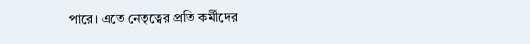পারে। এতে নেতৃত্বের প্রতি কর্মীদের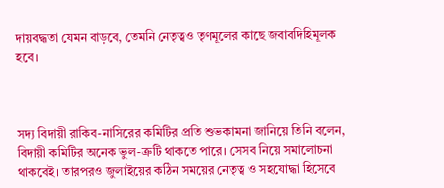দায়বদ্ধতা যেমন বাড়বে, তেমনি নেতৃত্বও তৃণমূলের কাছে জবাবদিহিমূলক হবে।



সদ্য বিদায়ী রাকিব-নাসিরের কমিটির প্রতি শুভকামনা জানিয়ে তিনি বলেন, বিদায়ী কমিটির অনেক ভুল-ত্রুটি থাকতে পারে। সেসব নিয়ে সমালোচনা থাকবেই। তারপরও জুলাইয়ের কঠিন সময়ের নেতৃত্ব ও সহযোদ্ধা হিসেবে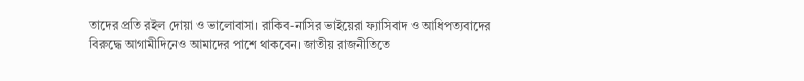তাদের প্রতি রইল দোয়া ও ভালোবাসা। রাকিব-নাসির ভাইয়েরা ফ্যাসিবাদ ও আধিপত্যবাদের বিরুদ্ধে আগামীদিনেও আমাদের পাশে থাকবেন। জাতীয় রাজনীতিতে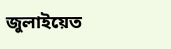জুলাইয়েত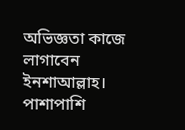অভিজ্ঞতা কাজে লাগাবেন ইনশাআল্লাহ। পাশাপাশি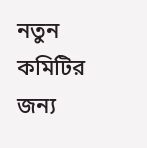নতুন কমিটির জন্য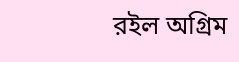রইল অগ্রিম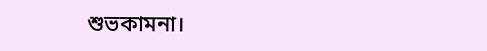শুভকামনা।